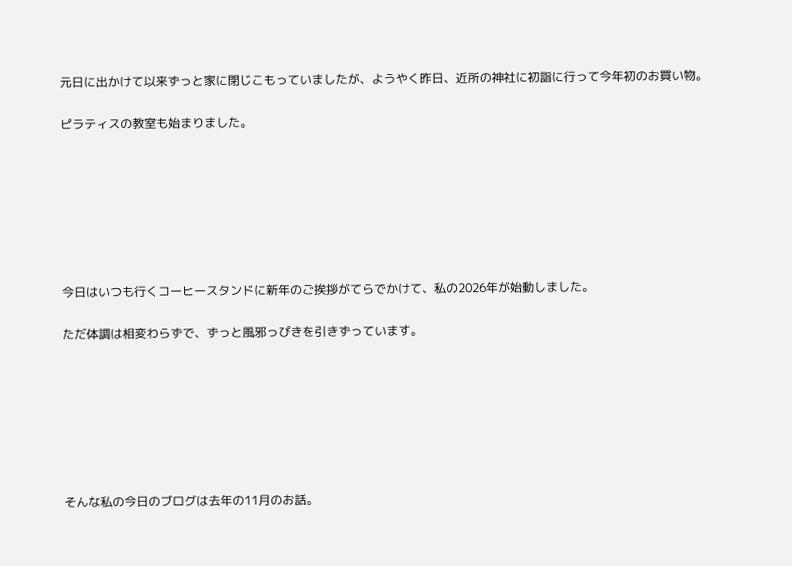元日に出かけて以来ずっと家に閉じこもっていましたが、ようやく昨日、近所の神社に初詣に行って今年初のお買い物。

ピラティスの教室も始まりました。







今日はいつも行くコーヒースタンドに新年のご挨拶がてらでかけて、私の2026年が始動しました。

ただ体調は相変わらずで、ずっと風邪っぴきを引きずっています。







そんな私の今日のブログは去年の11月のお話。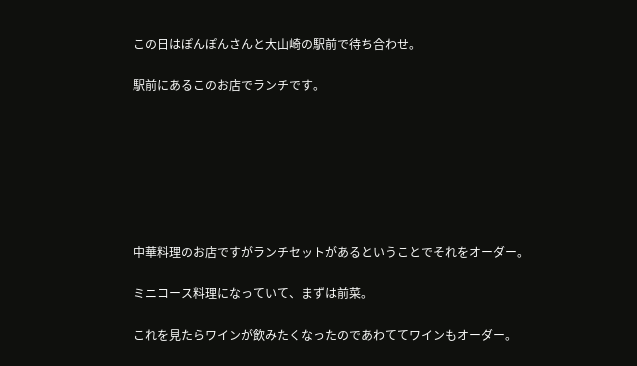この日はぽんぽんさんと大山崎の駅前で待ち合わせ。

駅前にあるこのお店でランチです。







中華料理のお店ですがランチセットがあるということでそれをオーダー。

ミニコース料理になっていて、まずは前菜。

これを見たらワインが飲みたくなったのであわててワインもオーダー。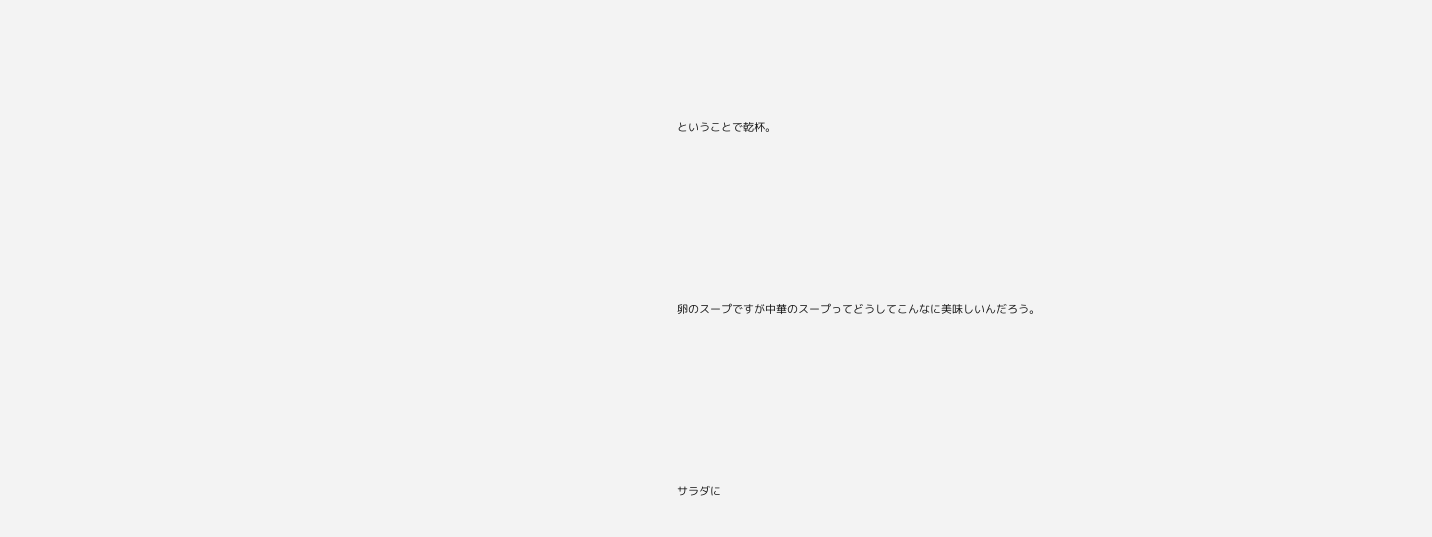ということで乾杯。







卵のスープですが中華のスープってどうしてこんなに美味しいんだろう。







サラダに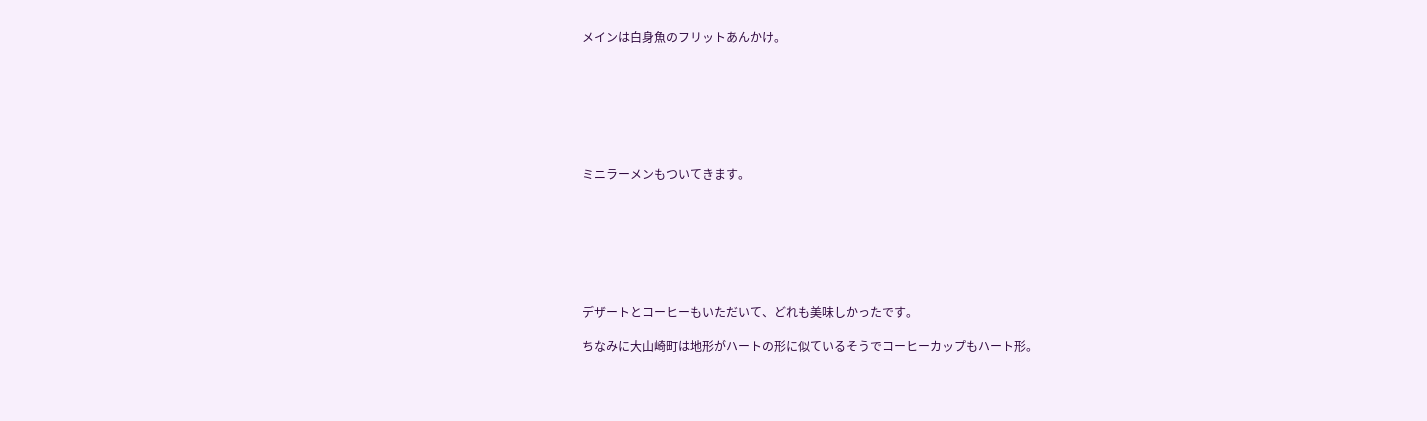メインは白身魚のフリットあんかけ。







ミニラーメンもついてきます。







デザートとコーヒーもいただいて、どれも美味しかったです。

ちなみに大山崎町は地形がハートの形に似ているそうでコーヒーカップもハート形。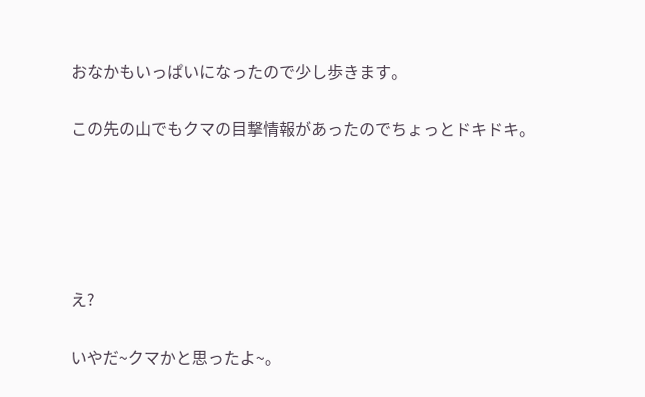おなかもいっぱいになったので少し歩きます。

この先の山でもクマの目撃情報があったのでちょっとドキドキ。





え?

いやだ~クマかと思ったよ~。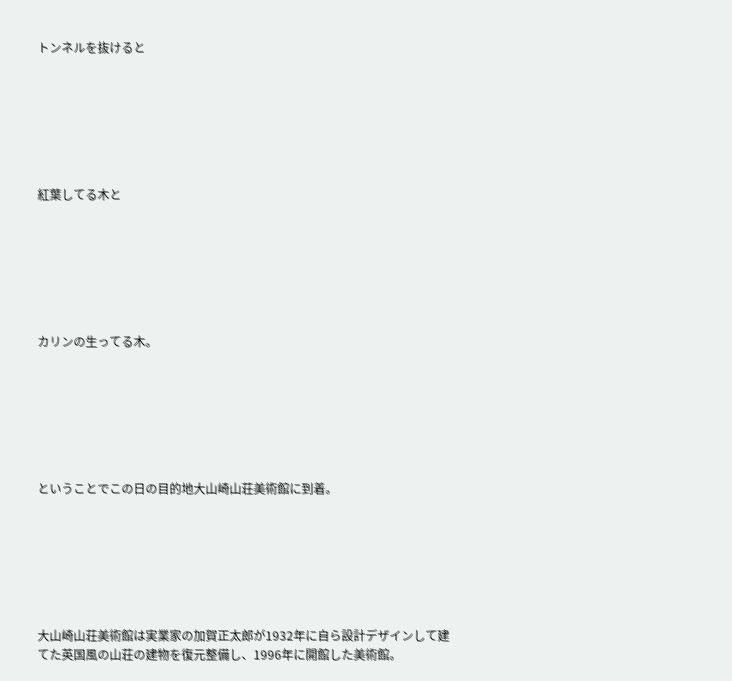トンネルを抜けると







紅葉してる木と







カリンの生ってる木。







ということでこの日の目的地大山崎山荘美術館に到着。







大山崎山荘美術館は実業家の加賀正太郎が1932年に自ら設計デザインして建てた英国風の山荘の建物を復元整備し、1996年に開館した美術館。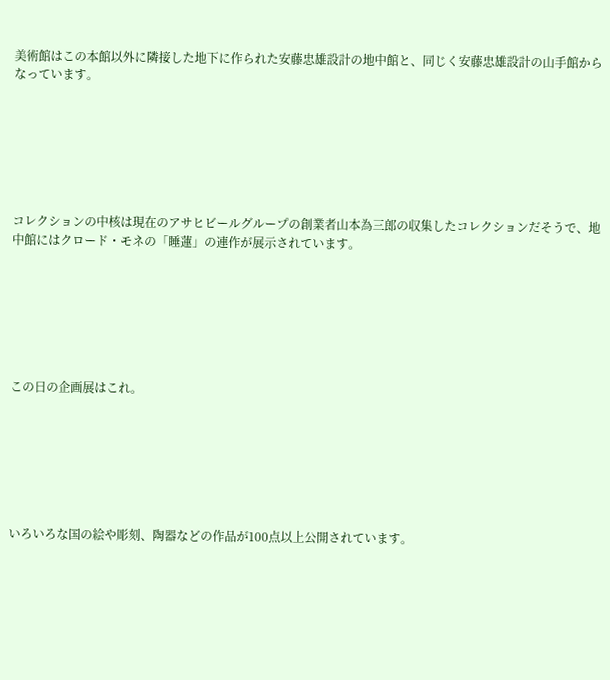美術館はこの本館以外に隣接した地下に作られた安藤忠雄設計の地中館と、同じく安藤忠雄設計の山手館からなっています。







コレクションの中核は現在のアサヒビールグループの創業者山本為三郎の収集したコレクションだそうで、地中館にはクロード・モネの「睡蓮」の連作が展示されています。







この日の企画展はこれ。







いろいろな国の絵や彫刻、陶器などの作品が100点以上公開されています。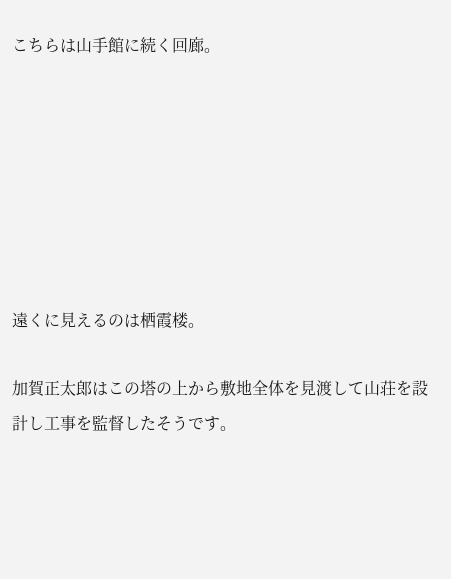こちらは山手館に続く回廊。







遠くに見えるのは栖霞楼。

加賀正太郎はこの塔の上から敷地全体を見渡して山荘を設計し工事を監督したそうです。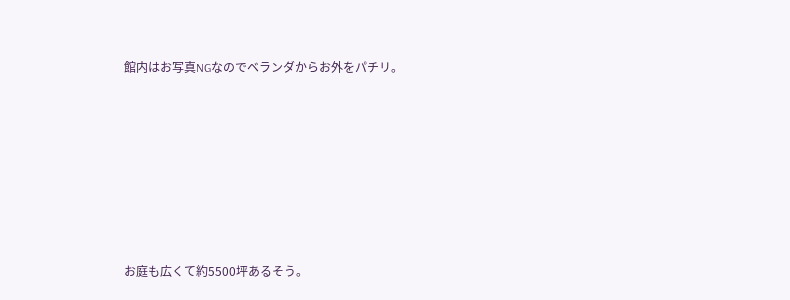館内はお写真NGなのでベランダからお外をパチリ。







お庭も広くて約5500坪あるそう。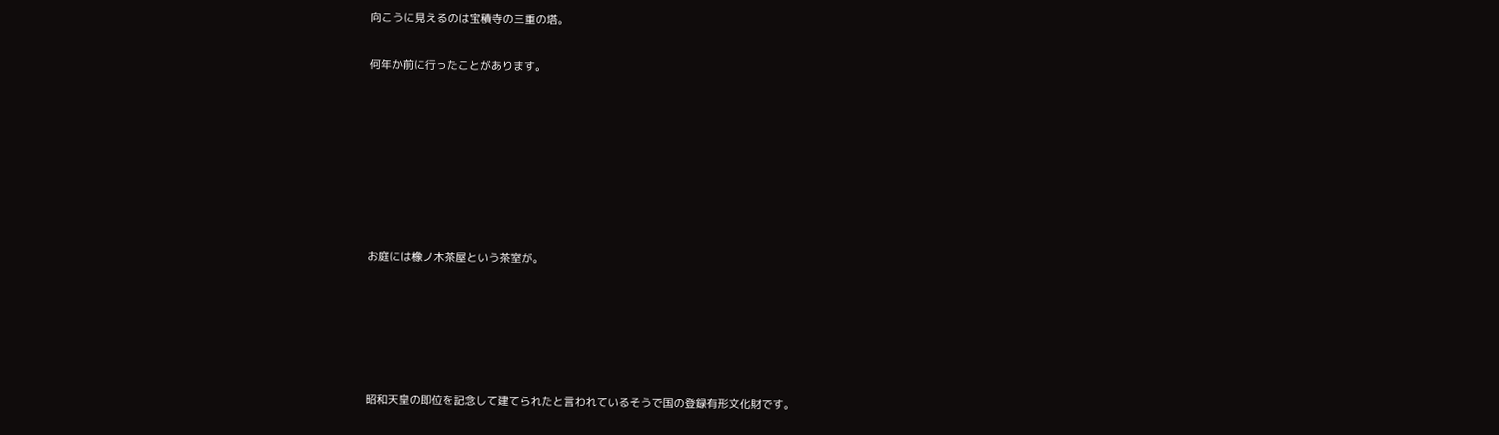向こうに見えるのは宝積寺の三重の塔。

何年か前に行ったことがあります。







お庭には橡ノ木茶屋という茶室が。





昭和天皇の即位を記念して建てられたと言われているそうで国の登録有形文化財です。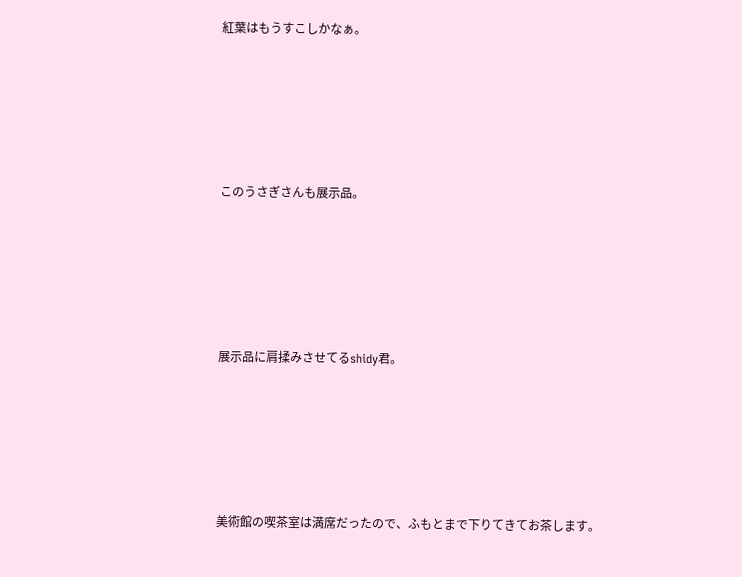紅葉はもうすこしかなぁ。







このうさぎさんも展示品。







展示品に肩揉みさせてるshidy君。







美術館の喫茶室は満席だったので、ふもとまで下りてきてお茶します。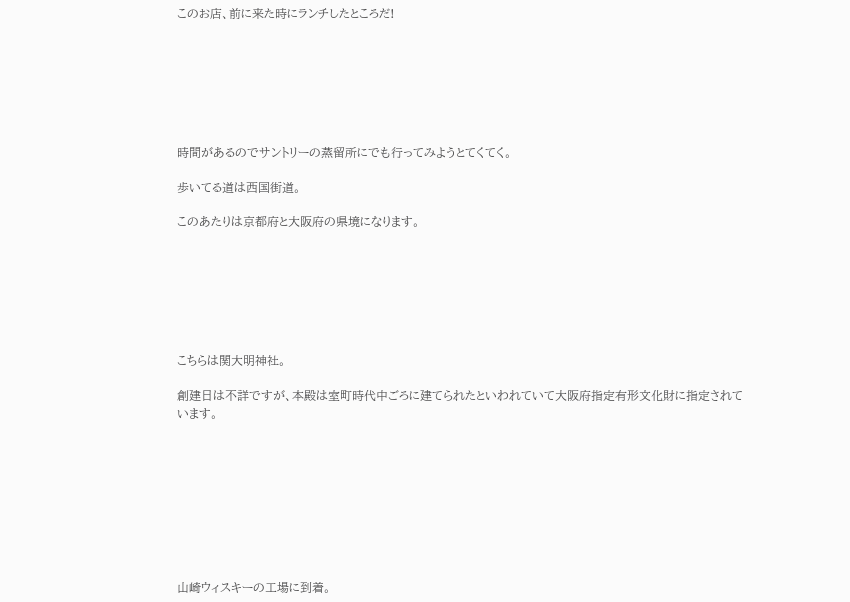このお店、前に来た時にランチしたところだ!







時間があるのでサントリーの蒸留所にでも行ってみようとてくてく。

歩いてる道は西国街道。

このあたりは京都府と大阪府の県境になります。







こちらは関大明神社。

創建日は不詳ですが、本殿は室町時代中ごろに建てられたといわれていて大阪府指定有形文化財に指定されています。









山崎ウィスキーの工場に到着。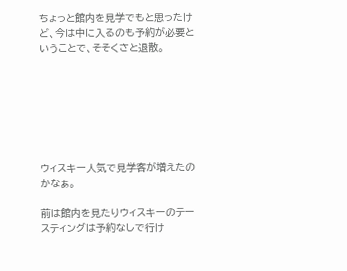ちょっと館内を見学でもと思ったけど、今は中に入るのも予約が必要ということで、そそくさと退散。







ウィスキー人気で見学客が増えたのかなぁ。

前は館内を見たりウィスキーのテースティングは予約なしで行け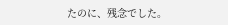たのに、残念でした。